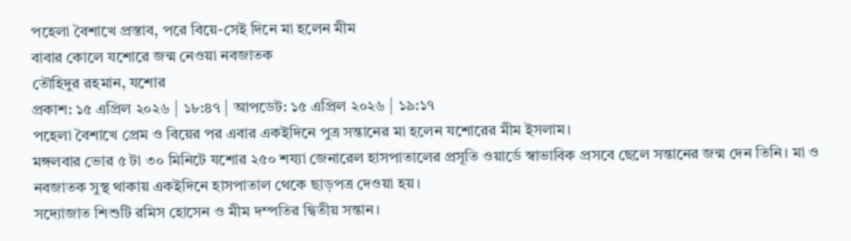পহেলা বৈশাখে প্রস্তাব, পরে বিয়ে-সেই দিনে মা হলেন মীম
বাবার কোলে যশোরে জন্ম নেওয়া নবজাতক
তৌহিদুর রহমান, যশোর
প্রকাশ: ১৫ এপ্রিল ২০২৬ | ১৮:৪৭ | আপডেট: ১৫ এপ্রিল ২০২৬ | ১৯:১৭
পহেলা বৈশাখে প্রেম ও বিয়ের পর এবার একইদিনে পুত্র সন্তানের মা হলেন যশোরের মীম ইসলাম।
মঙ্গলবার ভোর ৫ টা ৩০ মিনিটে যশোর ২৫০ শয্যা জেনারেল হাসপাতালের প্রসূতি ওয়ার্ডে স্বাভাবিক প্রসবে ছেলে সন্তানের জন্ম দেন তিনি। মা ও নবজাতক সুস্থ থাকায় একইদিনে হাসপাতাল থেকে ছাড়পত্র দেওয়া হয়।
সদ্যোজাত শিশুটি রমিস হোসেন ও মীম দম্পতির দ্বিতীয় সন্তান।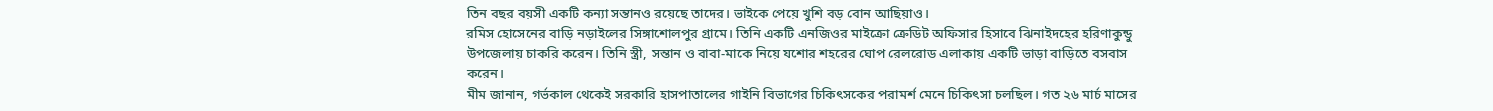তিন বছর বয়সী একটি কন্যা সন্তানও রয়েছে তাদের। ভাইকে পেয়ে খুশি বড় বোন আছিয়াও।
রমিস হোসেনের বাড়ি নড়াইলের সিঙ্গাশোলপুর গ্রামে। তিনি একটি এনজিওর মাইক্রো ক্রেডিট অফিসার হিসাবে ঝিনাইদহের হরিণাকুন্ডু উপজেলায় চাকরি করেন। তিনি স্ত্রী, সন্তান ও বাবা-মাকে নিয়ে যশোর শহরের ঘোপ রেলরোড এলাকায় একটি ভাড়া বাড়িতে বসবাস করেন।
মীম জানান, গর্ভকাল থেকেই সরকারি হাসপাতালের গাইনি বিভাগের চিকিৎসকের পরামর্শ মেনে চিকিৎসা চলছিল। গত ২৬ মার্চ মাসের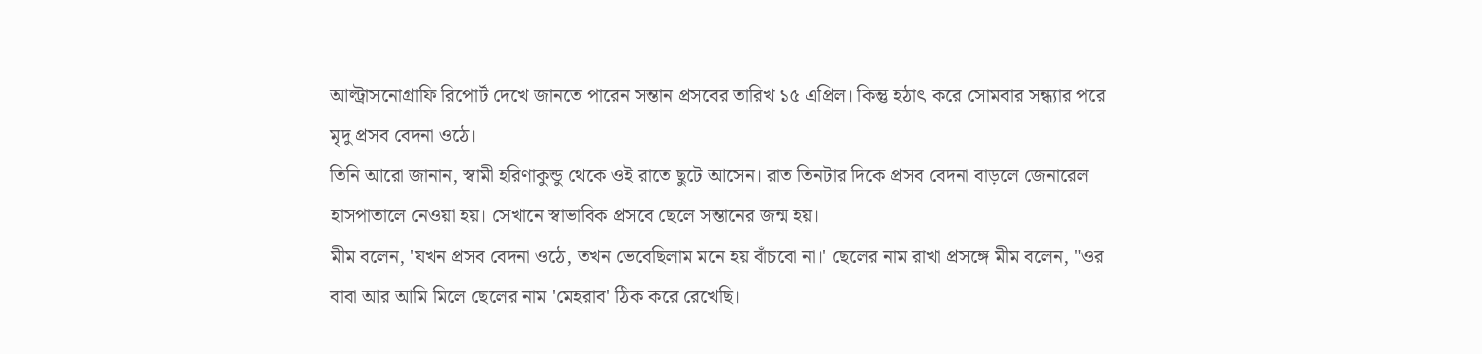আল্ট্রাসনোগ্রাফি রিপোর্ট দেখে জানতে পারেন সন্তান প্রসবের তারিখ ১৫ এপ্রিল। কিন্তু হঠাৎ করে সোমবার সন্ধ্যার পরে মৃদু প্রসব বেদনা ওঠে।
তিনি আরো জানান, স্বামী হরিণাকুন্ডু থেকে ওই রাতে ছুটে আসেন। রাত তিনটার দিকে প্রসব বেদনা বাড়লে জেনারেল হাসপাতালে নেওয়া হয়। সেখানে স্বাভাবিক প্রসবে ছেলে সন্তানের জন্ম হয়।
মীম বলেন, 'যখন প্রসব বেদনা ওঠে, তখন ভেবেছিলাম মনে হয় বাঁচবো না।' ছেলের নাম রাখা প্রসঙ্গে মীম বলেন, "ওর বাবা আর আমি মিলে ছেলের নাম 'মেহরাব' ঠিক করে রেখেছি।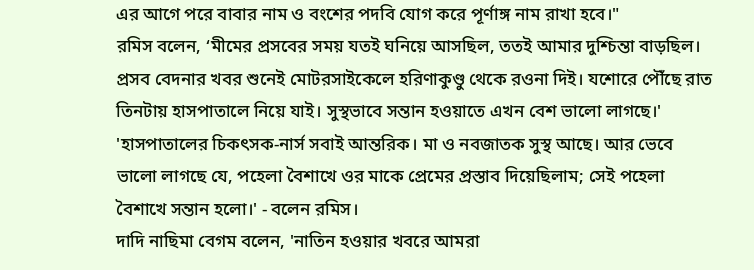এর আগে পরে বাবার নাম ও বংশের পদবি যোগ করে পূর্ণাঙ্গ নাম রাখা হবে।"
রমিস বলেন, ‘মীমের প্রসবের সময় যতই ঘনিয়ে আসছিল, ততই আমার দুশ্চিন্তা বাড়ছিল। প্রসব বেদনার খবর শুনেই মোটরসাইকেলে হরিণাকুণ্ডু থেকে রওনা দিই। যশোরে পৌঁছে রাত তিনটায় হাসপাতালে নিয়ে যাই। সুস্থভাবে সন্তান হওয়াতে এখন বেশ ভালো লাগছে।'
'হাসপাতালের চিকৎসক-নার্স সবাই আন্তরিক। মা ও নবজাতক সুস্থ আছে। আর ভেবে ভালো লাগছে যে, পহেলা বৈশাখে ওর মাকে প্রেমের প্রস্তাব দিয়েছিলাম; সেই পহেলা বৈশাখে সন্তান হলো।' - বলেন রমিস।
দাদি নাছিমা বেগম বলেন, 'নাতিন হওয়ার খবরে আমরা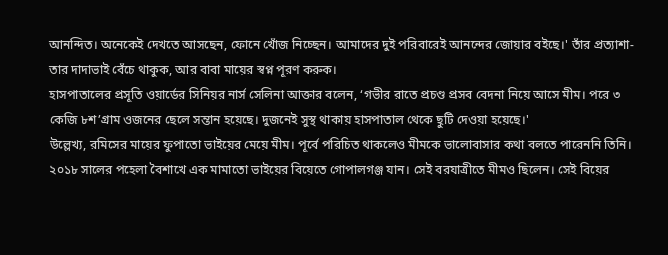আনন্দিত। অনেকেই দেখতে আসছেন, ফোনে খোঁজ নিচ্ছেন। আমাদের দুই পরিবারেই আনন্দের জোয়ার বইছে।' তাঁর প্রত্যাশা- তার দাদাভাই বেঁচে থাকুক, আর বাবা মায়ের স্বপ্ন পূরণ করুক।
হাসপাতালের প্রসূতি ওয়ার্ডের সিনিয়র নার্স সেলিনা আক্তার বলেন, ‘গভীর রাতে প্রচণ্ড প্রসব বেদনা নিয়ে আসে মীম। পরে ৩ কেজি ৮শ’গ্রাম ওজনের ছেলে সন্তান হয়েছে। দুজনেই সুস্থ থাকায় হাসপাতাল থেকে ছুটি দেওয়া হয়েছে।'
উল্লেখ্য, রমিসের মায়ের ফুপাতো ভাইয়ের মেয়ে মীম। পূর্বে পরিচিত থাকলেও মীমকে ভালোবাসার কথা বলতে পারেননি তিনি। ২০১৮ সালের পহেলা বৈশাখে এক মামাতো ভাইয়ের বিয়েতে গোপালগঞ্জ যান। সেই বরযাত্রীতে মীমও ছিলেন। সেই বিয়ের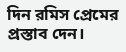দিন রমিস প্রেমের প্রস্তাব দেন।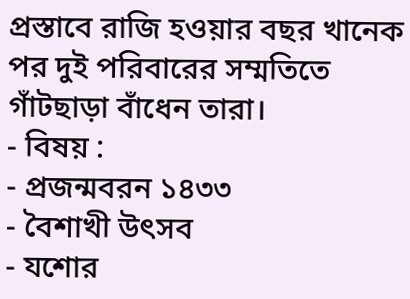প্রস্তাবে রাজি হওয়ার বছর খানেক পর দুই পরিবারের সম্মতিতে গাঁটছাড়া বাঁধেন তারা।
- বিষয় :
- প্রজন্মবরন ১৪৩৩
- বৈশাখী উৎসব
- যশোর